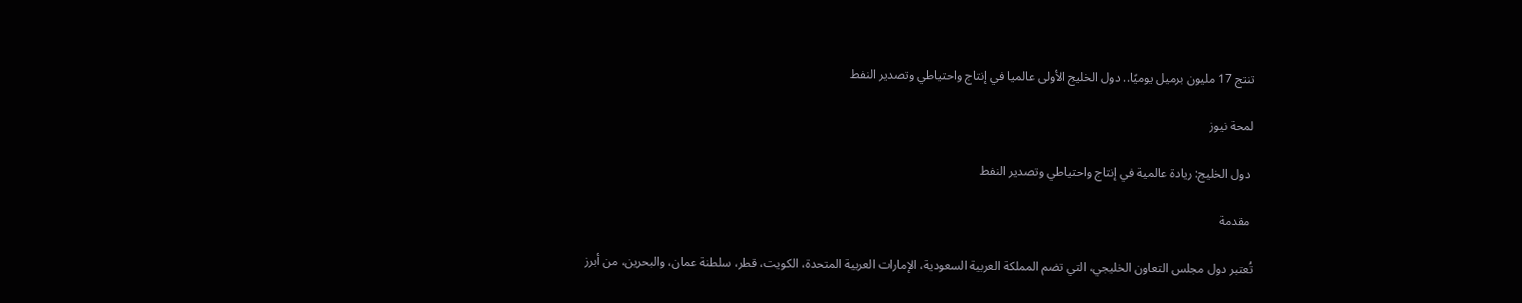تنتج 17 مليون برميل يوميًا.. دول الخليج الأولى عالميا في إنتاج واحتياطي وتصدير النفط

لمحة نيوز

 دول الخليج: ريادة عالمية في إنتاج واحتياطي وتصدير النفط

 مقدمة

تُعتبر دول مجلس التعاون الخليجي، التي تضم المملكة العربية السعودية، الإمارات العربية المتحدة، الكويت، قطر، سلطنة عمان، والبحرين، من أبرز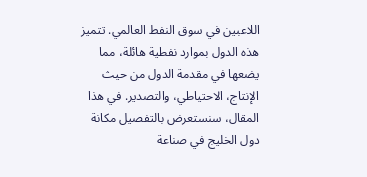اللاعبين في سوق النفط العالمي. تتميز هذه الدول بموارد نفطية هائلة، مما يضعها في مقدمة الدول من حيث الإنتاج، الاحتياطي، والتصدير. في هذا المقال، سنستعرض بالتفصيل مكانة دول الخليج في صناعة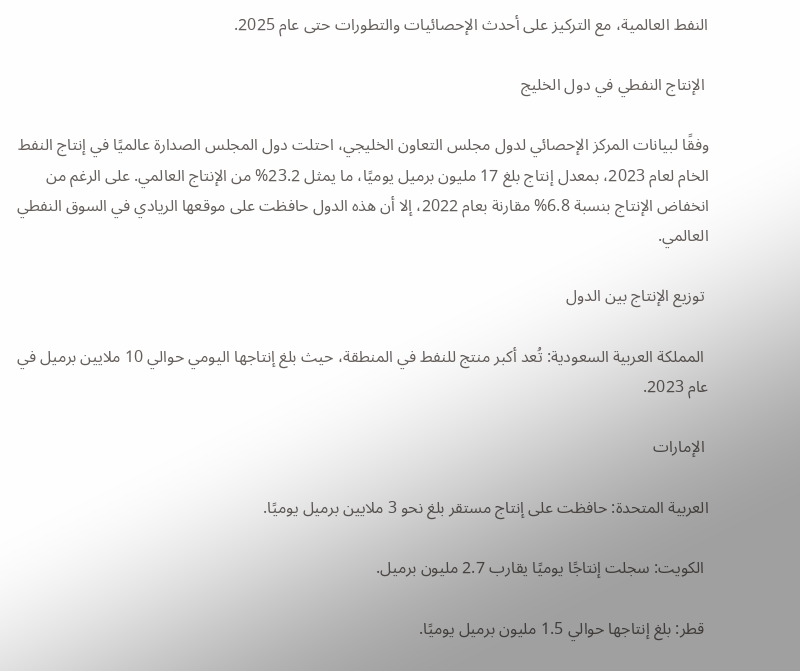النفط العالمية، مع التركيز على أحدث الإحصائيات والتطورات حتى عام 2025.

 الإنتاج النفطي في دول الخليج

وفقًا لبيانات المركز الإحصائي لدول مجلس التعاون الخليجي، احتلت دول المجلس الصدارة عالميًا في إنتاج النفط الخام لعام 2023، بمعدل إنتاج بلغ 17 مليون برميل يوميًا، ما يمثل 23.2% من الإنتاج العالمي. على الرغم من انخفاض الإنتاج بنسبة 6.8% مقارنة بعام 2022، إلا أن هذه الدول حافظت على موقعها الريادي في السوق النفطي العالمي.

 توزيع الإنتاج بين الدول

 المملكة العربية السعودية: تُعد أكبر منتج للنفط في المنطقة، حيث بلغ إنتاجها اليومي حوالي 10 ملايين برميل في عام 2023.

 الإمارات

العربية المتحدة: حافظت على إنتاج مستقر بلغ نحو 3 ملايين برميل يوميًا.

 الكويت: سجلت إنتاجًا يوميًا يقارب 2.7 مليون برميل.

 قطر: بلغ إنتاجها حوالي 1.5 مليون برميل يوميًا.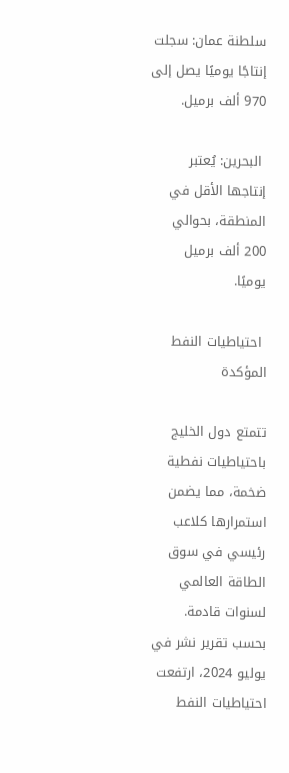سلطنة عمان: سجلت إنتاجًا يوميًا يصل إلى 970 ألف برميل.

 البحرين: يُعتبر إنتاجها الأقل في المنطقة، بحوالي 200 ألف برميل يوميًا.

 احتياطيات النفط المؤكدة

تتمتع دول الخليج باحتياطيات نفطية ضخمة، مما يضمن استمرارها كلاعب رئيسي في سوق الطاقة العالمي لسنوات قادمة. بحسب تقرير نشر في يوليو 2024، ارتفعت احتياطيات النفط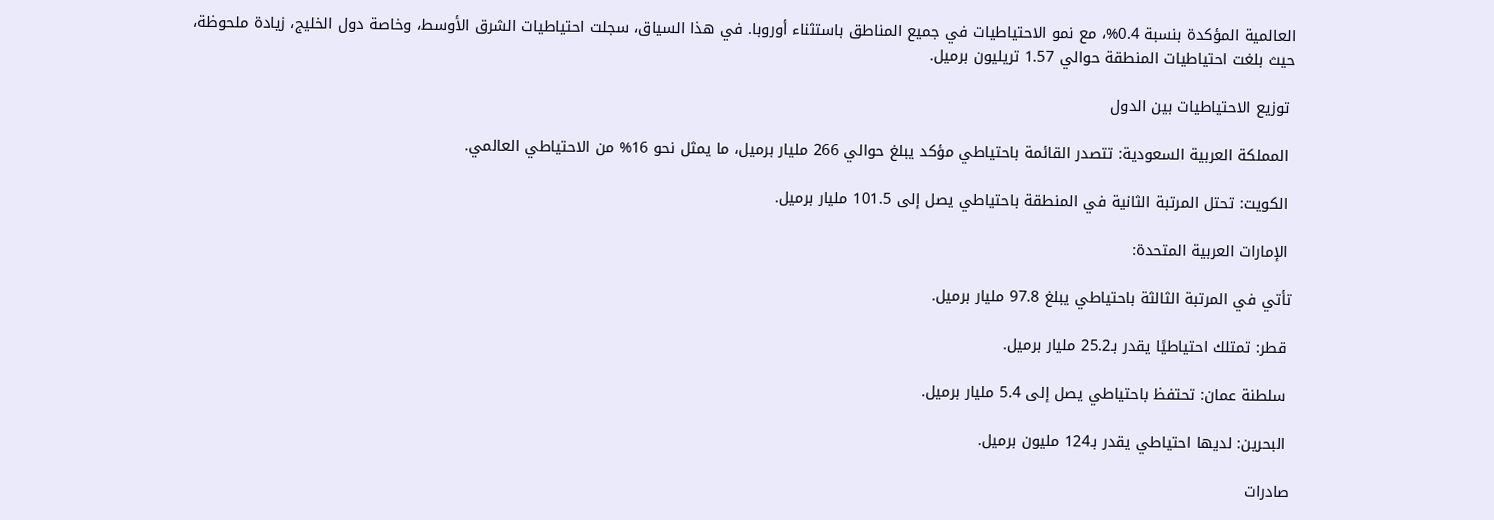العالمية المؤكدة بنسبة 0.4%، مع نمو الاحتياطيات في جميع المناطق باستثناء أوروبا. في هذا السياق، سجلت احتياطيات الشرق الأوسط، وخاصة دول الخليج، زيادة ملحوظة، حيث بلغت احتياطيات المنطقة حوالي 1.57 تريليون برميل.

 توزيع الاحتياطيات بين الدول

 المملكة العربية السعودية: تتصدر القائمة باحتياطي مؤكد يبلغ حوالي 266 مليار برميل، ما يمثل نحو 16% من الاحتياطي العالمي.

 الكويت: تحتل المرتبة الثانية في المنطقة باحتياطي يصل إلى 101.5 مليار برميل.

 الإمارات العربية المتحدة:

تأتي في المرتبة الثالثة باحتياطي يبلغ 97.8 مليار برميل.

 قطر: تمتلك احتياطيًا يقدر بـ25.2 مليار برميل.

 سلطنة عمان: تحتفظ باحتياطي يصل إلى 5.4 مليار برميل.

 البحرين: لديها احتياطي يقدر بـ124 مليون برميل.

صادرات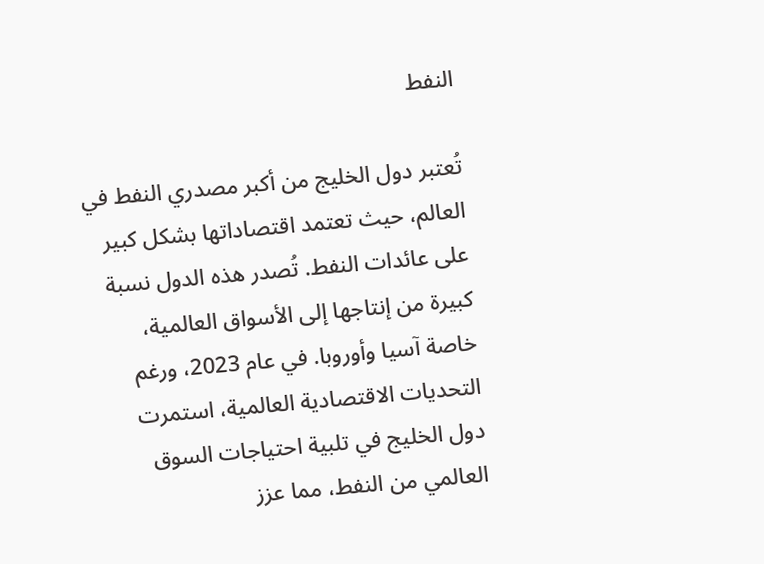النفط

تُعتبر دول الخليج من أكبر مصدري النفط في العالم، حيث تعتمد اقتصاداتها بشكل كبير على عائدات النفط. تُصدر هذه الدول نسبة كبيرة من إنتاجها إلى الأسواق العالمية، خاصة آسيا وأوروبا. في عام 2023، ورغم التحديات الاقتصادية العالمية، استمرت دول الخليج في تلبية احتياجات السوق العالمي من النفط، مما عزز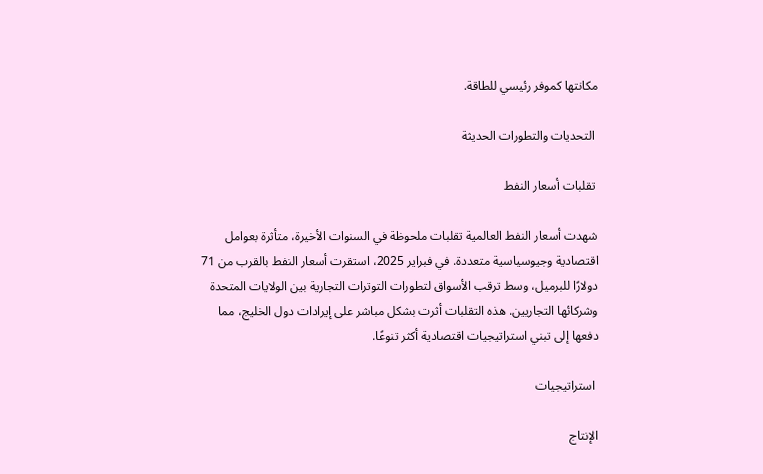مكانتها كموفر رئيسي للطاقة.

 التحديات والتطورات الحديثة

 تقلبات أسعار النفط

شهدت أسعار النفط العالمية تقلبات ملحوظة في السنوات الأخيرة، متأثرة بعوامل اقتصادية وجيوسياسية متعددة. في فبراير 2025، استقرت أسعار النفط بالقرب من 71 دولارًا للبرميل، وسط ترقب الأسواق لتطورات التوترات التجارية بين الولايات المتحدة وشركائها التجاريين. هذه التقلبات أثرت بشكل مباشر على إيرادات دول الخليج، مما دفعها إلى تبني استراتيجيات اقتصادية أكثر تنوعًا.

 استراتيجيات

الإنتاج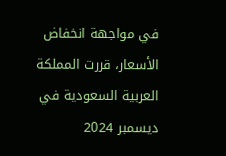في مواجهة انخفاض الأسعار، قررت المملكة العربية السعودية في ديسمبر 2024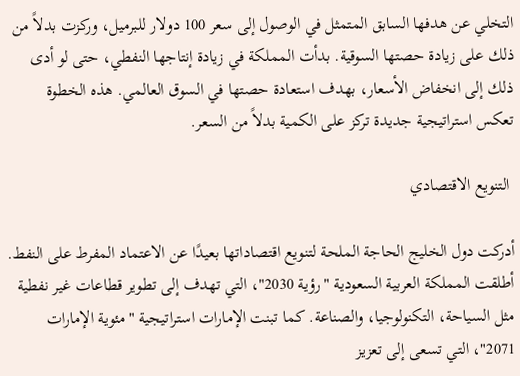التخلي عن هدفها السابق المتمثل في الوصول إلى سعر 100 دولار للبرميل، وركزت بدلاً من ذلك على زيادة حصتها السوقية. بدأت المملكة في زيادة إنتاجها النفطي، حتى لو أدى ذلك إلى انخفاض الأسعار، بهدف استعادة حصتها في السوق العالمي. هذه الخطوة تعكس استراتيجية جديدة تركز على الكمية بدلاً من السعر.

 التنويع الاقتصادي

أدركت دول الخليج الحاجة الملحة لتنويع اقتصاداتها بعيدًا عن الاعتماد المفرط على النفط. أطلقت المملكة العربية السعودية "رؤية 2030"، التي تهدف إلى تطوير قطاعات غير نفطية مثل السياحة، التكنولوجيا، والصناعة. كما تبنت الإمارات استراتيجية "مئوية الإمارات 2071"، التي تسعى إلى تعزيز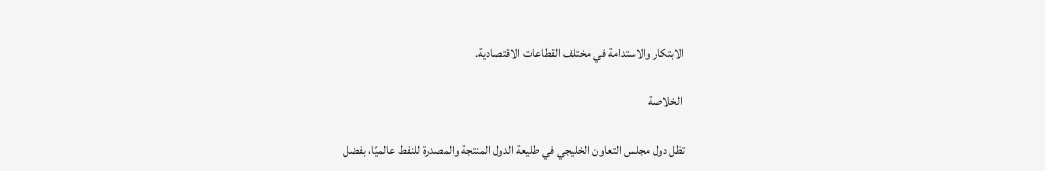الابتكار والاستدامة في مختلف القطاعات الاقتصادية.

 الخلاصة

تظل دول مجلس التعاون الخليجي في طليعة الدول المنتجة والمصدرة للنفط عالميًا، بفضل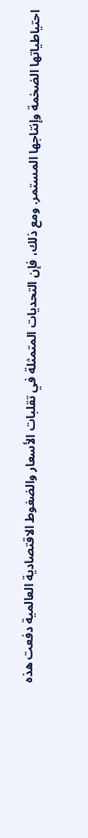احتياطياتها الضخمة وإنتاجها المستمر. ومع ذلك، فإن التحديات المتمثلة في تقلبات الأسعار والضغوط الاقتصادية العالمية دفعت هذه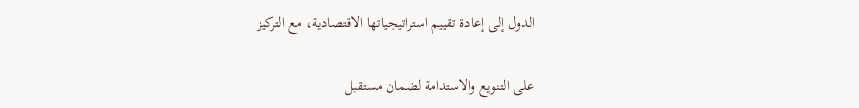الدول إلى إعادة تقييم استراتيجياتها الاقتصادية، مع التركيز

على التنويع والاستدامة لضمان مستقبل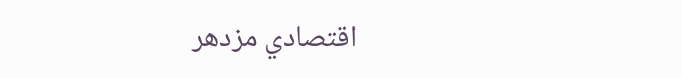اقتصادي مزدهر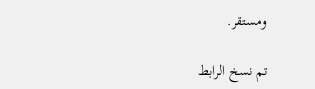ومستقر.

تم نسخ الرابط